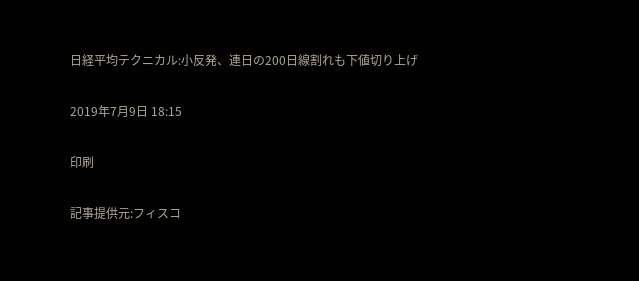日経平均テクニカル:小反発、連日の200日線割れも下値切り上げ

2019年7月9日 18:15

印刷

記事提供元:フィスコ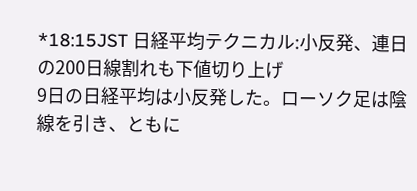*18:15JST 日経平均テクニカル:小反発、連日の200日線割れも下値切り上げ
9日の日経平均は小反発した。ローソク足は陰線を引き、ともに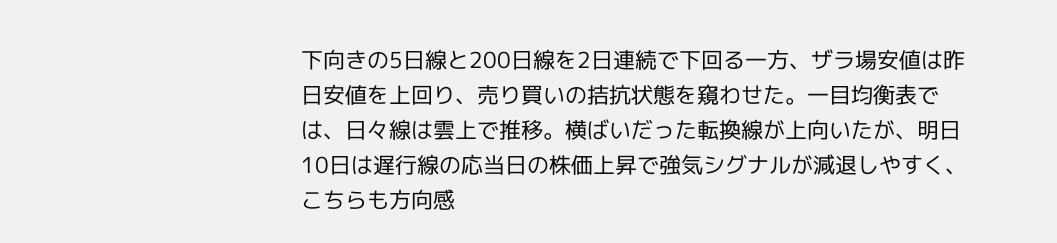下向きの5日線と200日線を2日連続で下回る一方、ザラ場安値は昨日安値を上回り、売り買いの拮抗状態を窺わせた。一目均衡表では、日々線は雲上で推移。横ばいだった転換線が上向いたが、明日10日は遅行線の応当日の株価上昇で強気シグナルが減退しやすく、こちらも方向感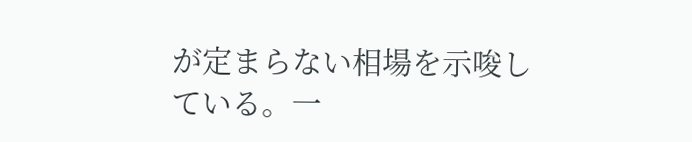が定まらない相場を示唆している。一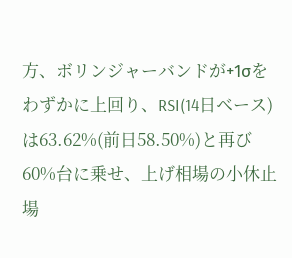方、ボリンジャーバンドが+1σをわずかに上回り、RSI(14日ベース)は63.62%(前日58.50%)と再び60%台に乗せ、上げ相場の小休止場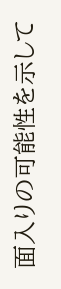面入りの可能性を示して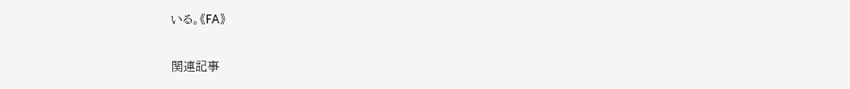いる。《FA》

関連記事